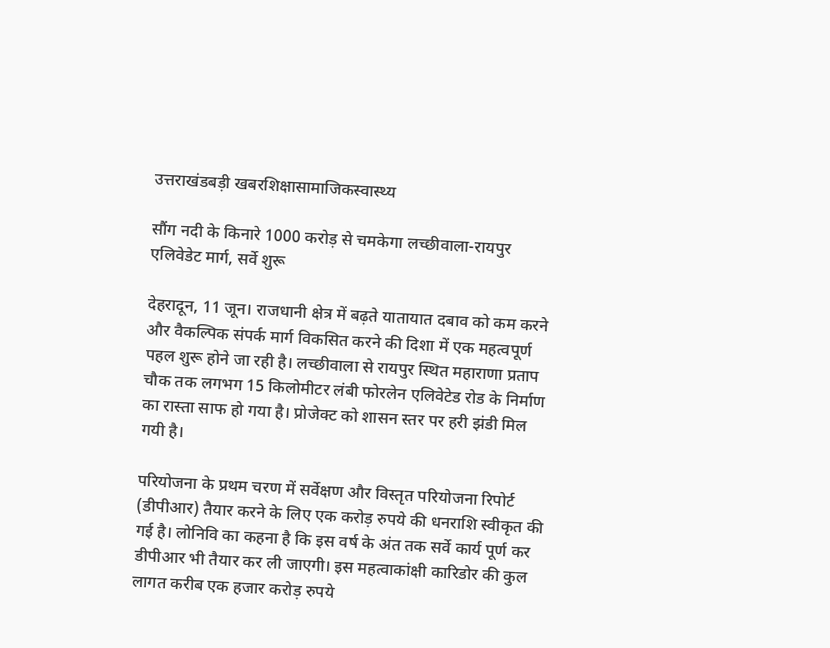उत्तराखंडबड़ी खबरशिक्षासामाजिकस्वास्थ्य

सौंग नदी के किनारे 1000 करोड़ से चमकेगा लच्छीवाला-रायपुर एलिवेडेट मार्ग, सर्वे शुरू

देहरादून, 11 जून। राजधानी क्षेत्र में बढ़ते यातायात दबाव को कम करने और वैकल्पिक संपर्क मार्ग विकसित करने की दिशा में एक महत्वपूर्ण पहल शुरू होने जा रही है। लच्छीवाला से रायपुर स्थित महाराणा प्रताप चौक तक लगभग 15 किलोमीटर लंबी फोरलेन एलिवेटेड रोड के निर्माण का रास्ता साफ हो गया है। प्रोजेक्ट को शासन स्तर पर हरी झंडी मिल गयी है।

परियोजना के प्रथम चरण में सर्वेक्षण और विस्तृत परियोजना रिपोर्ट (डीपीआर) तैयार करने के लिए एक करोड़ रुपये की धनराशि स्वीकृत की गई है। लोनिवि का कहना है कि इस वर्ष के अंत तक सर्वे कार्य पूर्ण कर डीपीआर भी तैयार कर ली जाएगी। इस महत्वाकांक्षी कारिडोर की कुल लागत करीब एक हजार करोड़ रुपये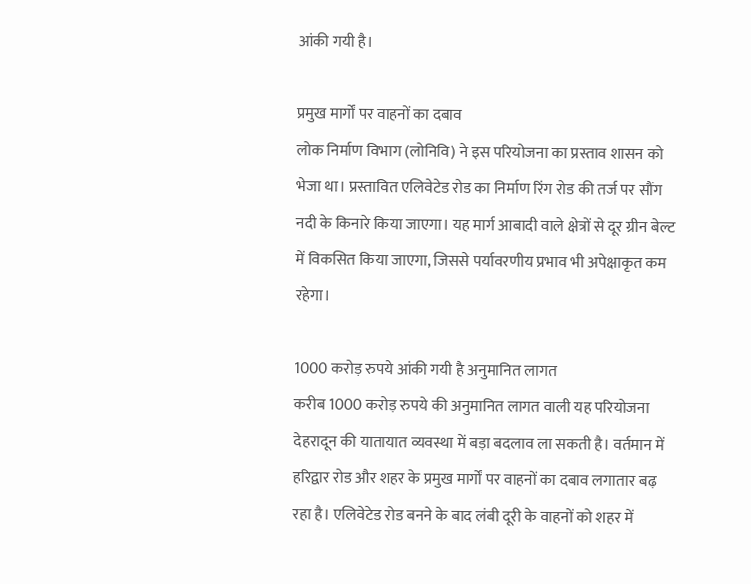आंकी गयी है।

प्रमुख मार्गों पर वाहनों का दबाव
लोक निर्माण विभाग (लोनिवि) ने इस परियोजना का प्रस्ताव शासन को भेजा था। प्रस्तावित एलिवेटेड रोड का निर्माण रिंग रोड की तर्ज पर सौंग नदी के किनारे किया जाएगा। यह मार्ग आबादी वाले क्षेत्रों से दूर ग्रीन बेल्ट में विकसित किया जाएगा, जिससे पर्यावरणीय प्रभाव भी अपेक्षाकृत कम रहेगा।

1000 करोड़ रुपये आंकी गयी है अनुमानित लागत
करीब 1000 करोड़ रुपये की अनुमानित लागत वाली यह परियोजना देहरादून की यातायात व्यवस्था में बड़ा बदलाव ला सकती है। वर्तमान में हरिद्वार रोड और शहर के प्रमुख मार्गों पर वाहनों का दबाव लगातार बढ़ रहा है। एलिवेटेड रोड बनने के बाद लंबी दूरी के वाहनों को शहर में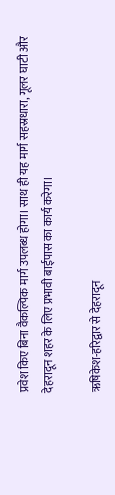प्रवेश किए बिना वैकल्पिक मार्ग उपलब्ध होगा। साथ ही यह मार्ग सहस्रधारा, गूलर घाटी और देहरादून शहर के लिए प्रभावी बाईपास का कार्य करेगा।

ऋषिकेश-हरिद्वार से देहरादून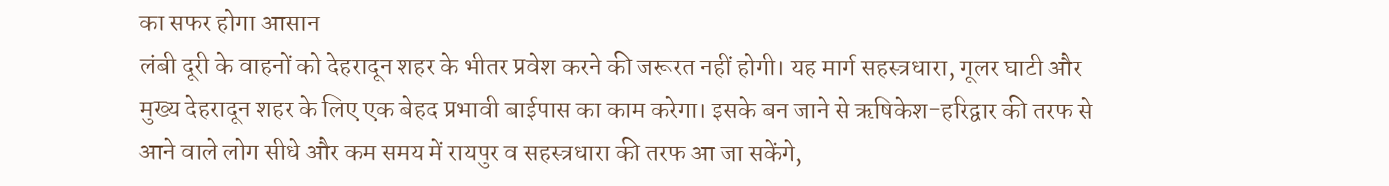का सफर होगा आसान
लंबी दूरी के वाहनों को देहरादून शहर के भीतर प्रवेश करने की जरूरत नहीं होगी। यह मार्ग सहस्त्रधारा, गूलर घाटी और मुख्य देहरादून शहर के लिए एक बेहद प्रभावी बाईपास का काम करेगा। इसके बन जाने से ऋषिकेश-हरिद्वार की तरफ से आने वाले लोग सीधे और कम समय में रायपुर व सहस्त्रधारा की तरफ आ जा सकेंगे,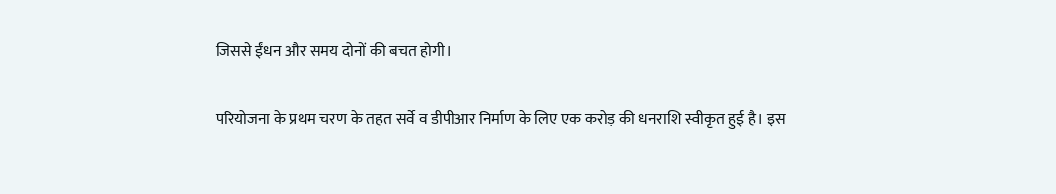जिससे ईंधन और समय दोनों की बचत होगी।

परियोजना के प्रथम चरण के तहत सर्वे व डीपीआर निर्माण के लिए एक करोड़ की धनराशि स्वीकृत हुई है। इस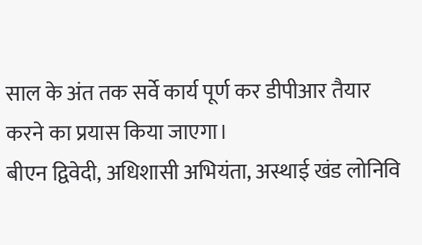साल के अंत तक सर्वे कार्य पूर्ण कर डीपीआर तैयार करने का प्रयास किया जाएगा।
बीएन द्विवेदी, अधिशासी अभियंता, अस्थाई खंड लोनिवि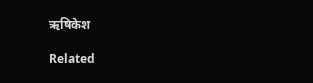ऋषिकेश

Related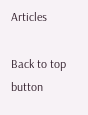Articles

Back to top button